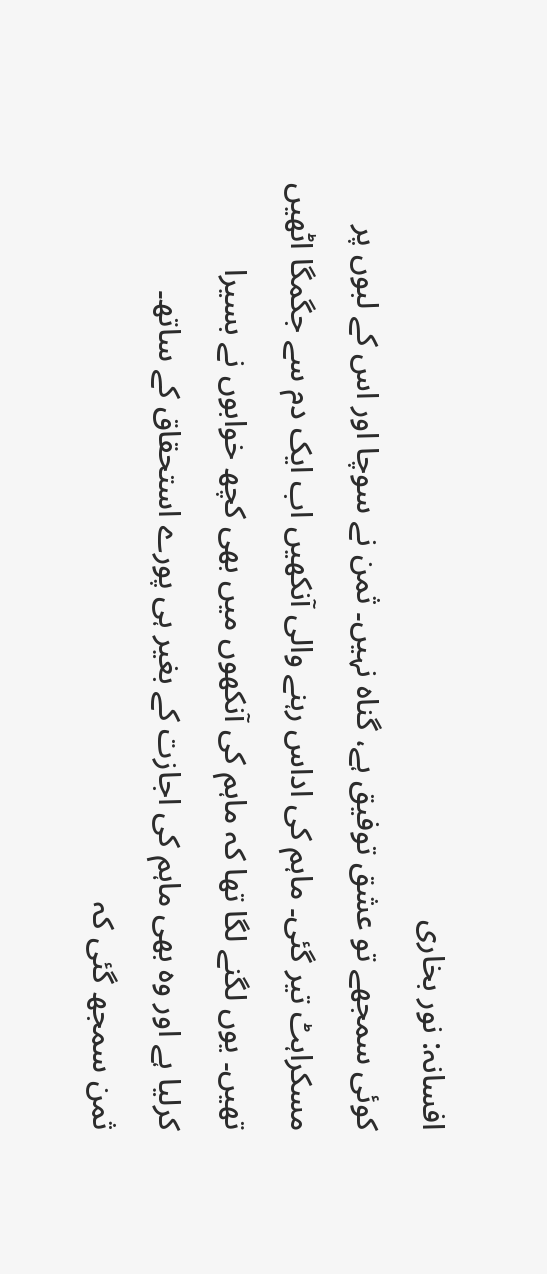افسانہ: نور بخاری
کوئی سمجھے تو عشق توفیق ہے، گناہ نہیں۔ ثمن نے سوچا اور اس کے لبوں پر
مسکراہٹ تیر گئی۔ ماہم کی اداس رہنے والی آنکھیں اب ایک دم سے جگمگا اٹھیں
تھیں۔ یوں لگنے لگا تھا کہ ماہم کی آنکھوں میں بھی کچھ خوابوں نے بسیرا
کرلیا ہے اور وہ بھی ماہم کی اجازت کے بغیر ہی پورے استحقاق کے ساتھ۔
ثمن سمجھ گئی کہ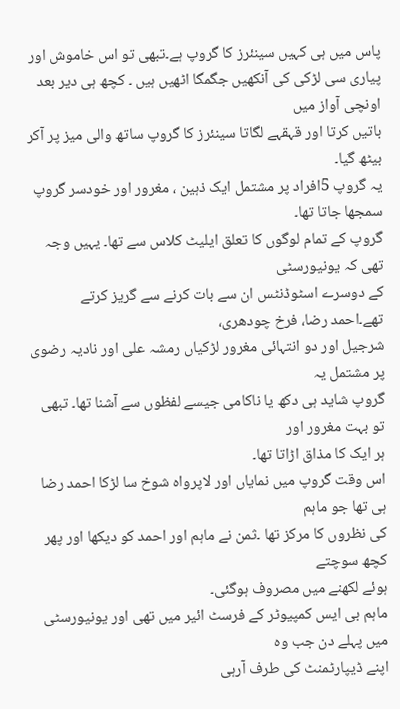پاس میں ہی کہیں سینئرز کا گروپ ہے۔تبھی تو اس خاموش اور
پیاری سی لڑکی کی آنکھیں جگمگا اٹھیں ہیں ۔ کچھ ہی دیر بعد اونچی آواز میں
باتیں کرتا اور قہقہے لگاتا سینئرز کا گروپ ساتھ والی میز پر آکر بیٹھ گیا۔
یہ گروپ 5افراد پر مشتمل ایک ذہین ، مغرور اور خودسر گروپ سمجھا جاتا تھا۔
گروپ کے تمام لوگوں کا تعلق ایلیٹ کلاس سے تھا۔ یہیں وجہ تھی کہ یونیورسٹی
کے دوسرے اسٹوڈنٹس ان سے بات کرنے سے گریز کرتے تھے۔احمد رضا، فرخ چودھری،
شرجیل اور دو انتہائی مغرور لڑکیاں رمشہ علی اور نادیہ رضوی پر مشتمل یہ
گروپ شاید ہی دکھ یا ناکامی جیسے لفظوں سے آشنا تھا۔ تبھی تو بہت مغرور اور
ہر ایک کا مذاق اڑاتا تھا۔
اس وقت گروپ میں نمایاں اور لاپرواہ شوخ سا لڑکا احمد رضا ہی تھا جو ماہم
کی نظروں کا مرکز تھا ۔ثمن نے ماہم اور احمد کو دیکھا اور پھر کچھ سوچتے
ہوئے لکھنے میں مصروف ہوگئی۔
ماہم بی ایس کمپیوٹر کے فرسٹ ائیر میں تھی اور یونیورسٹی میں پہلے دن جب وہ
اپنے ڈیپارٹمنٹ کی طرف آرہی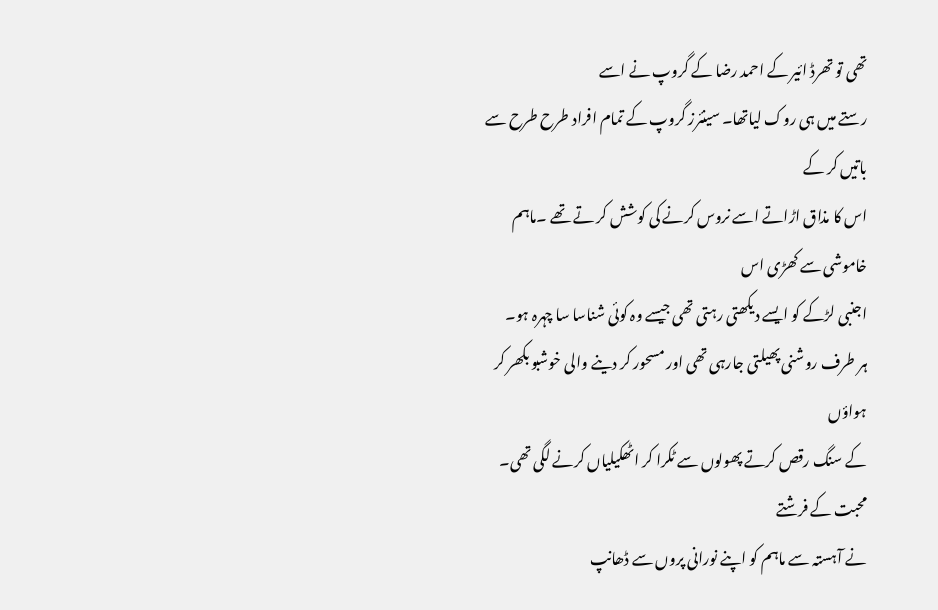تھی تو تھرڈ ائیر کے احمد رضا کے گروپ نے اسے
رستے میں ہی روک لیاتھا۔ سینئرز گروپ کے تمام افراد طرح طرح سے باتیں کر کے
اس کا مذاق اڑاتے اسے نروس کرنے کی کوشش کر تے تھے ۔ماہم خاموشی سے کھڑی اس
اجنبی لڑکے کو ایسے دیکھتی رہتی تھی جیسے وہ کوئی شناسا سا چہرہ ہو۔
ہر طرف روشنی پھیلتی جارہی تھی اور مسحور کر دینے والی خوشبو بکھر کر ہواؤں
کے سنگ رقص کرتے پھولوں سے ٹکرا کر اٹھکیلیاں کرنے لگی تھی۔ محبت کے فرشتے
نے آہستہ سے ماہم کو اپنے نورانی پروں سے ڈھانپ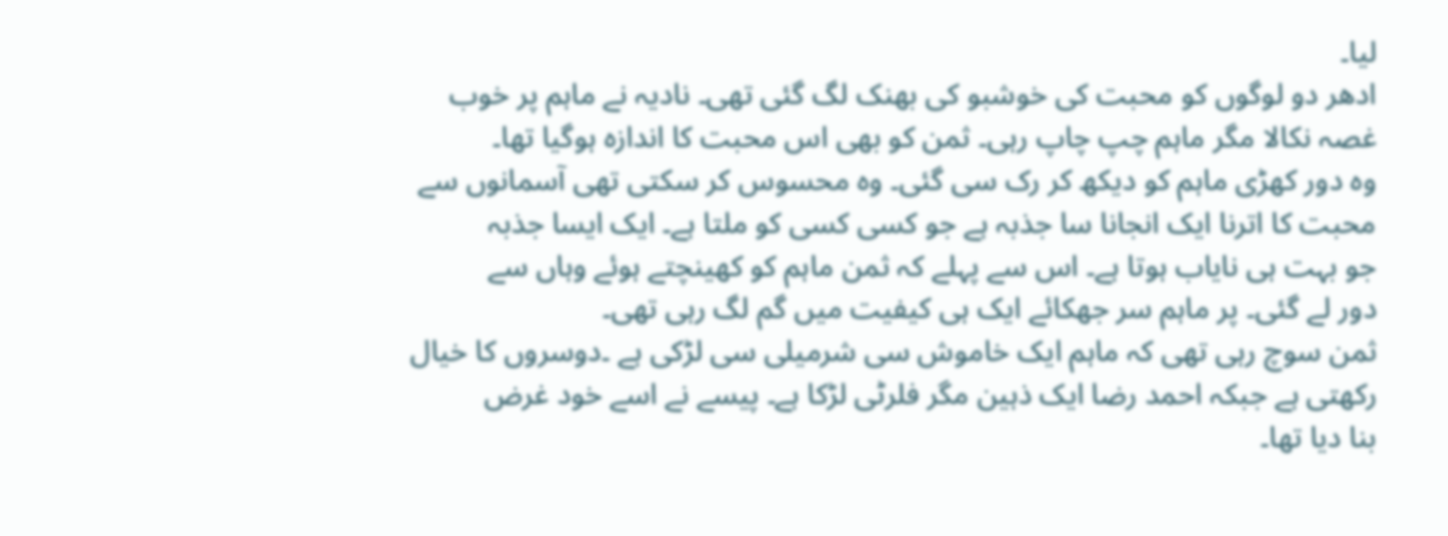لیا۔
ادھر دو لوگوں کو محبت کی خوشبو کی بھنک لگ گئی تھی۔ نادیہ نے ماہم پر خوب
غصہ نکالا مگر ماہم چپ چاپ رہی۔ ثمن کو بھی اس محبت کا اندازہ ہوگیا تھا۔
وہ دور کھڑی ماہم کو دیکھ کر رک سی گئی۔ وہ محسوس کر سکتی تھی آسمانوں سے
محبت کا اترنا ایک انجانا سا جذبہ ہے جو کسی کسی کو ملتا ہے۔ ایک ایسا جذبہ
جو بہت ہی نایاب ہوتا ہے۔ اس سے پہلے کہ ثمن ماہم کو کھینچتے ہوئے وہاں سے
دور لے گئی۔ پر ماہم سر جھکائے ایک ہی کیفیت میں گم لگ رہی تھی۔
ثمن سوچ رہی تھی کہ ماہم ایک خاموش سی شرمیلی سی لڑکی ہے ۔دوسروں کا خیال
رکھتی ہے جبکہ احمد رضا ایک ذہین مگر فلرٹی لڑکا ہے۔ پیسے نے اسے خود غرض
بنا دیا تھا۔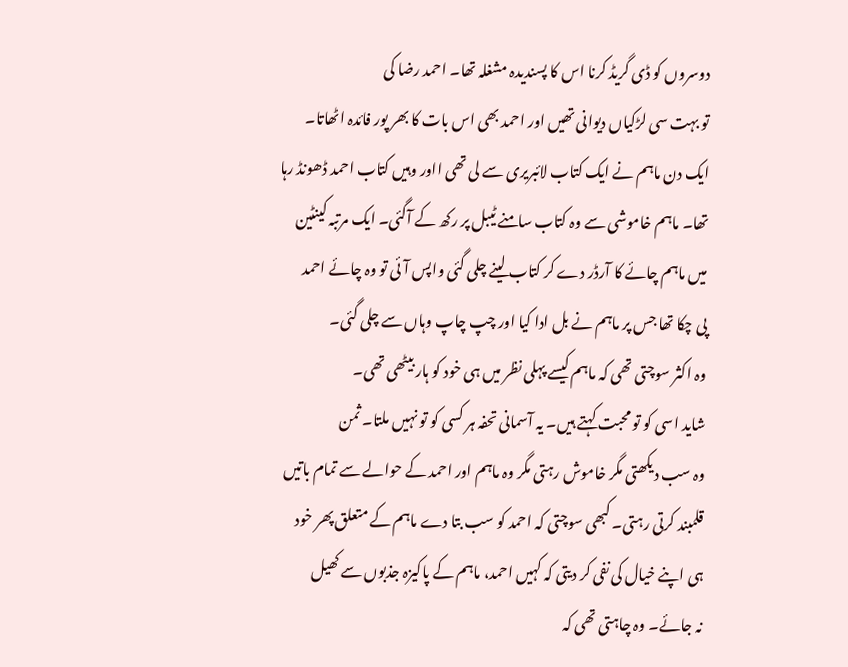دوسروں کو ڈی گریڈ کرنا اس کا پسندیدہ مشغلہ تھا۔ احمد رضا کی
تو بہت سی لڑکیاں دیوانی تھیں اور احمد بھی اس بات کا بھر پور فائدہ اٹھاتا۔
ایک دن ماہم نے ایک کتاب لائبریری سے لی تھی ااور وہیں کتاب احمد ڈھونڈ رہا
تھا۔ ماہم خاموشی سے وہ کتاب سامنے ٹیبل پر رکھ کے آگئی۔ ایک مرتبہ کینٹین
میں ماہم چائے کا آرڈر دے کر کتاب لینے چلی گئی واپس آئی تو وہ چائے احمد
پی چکا تھا جس پر ماہم نے بل ادا کیا اور چپ چاپ وہاں سے چلی گئی۔
وہ اکثر سوچتی تھی کہ ماہم کیسے پہلی نظر میں ہی خود کو ہار بیٹھی تھی۔
شاید اسی کو تو محبت کہتے ہیں۔ یہ آسمانی تحفہ ہر کسی کو تو نہیں ملتا۔ ثمن
وہ سب دیکھتی مگر خاموش رہتی مگر وہ ماہم اور احمد کے حوالے سے تمام باتیں
قلمبند کرتی رہتی۔ کبھی سوچتی کہ احمد کو سب بتا دے ماہم کے متعلق پھر خود
ہی اپنے خیال کی نفی کر دیتی کہ کہیں احمد، ماہم کے پاکیزہ جذبوں سے کھیل
نہ جائے۔ وہ چاہتی تھی کہ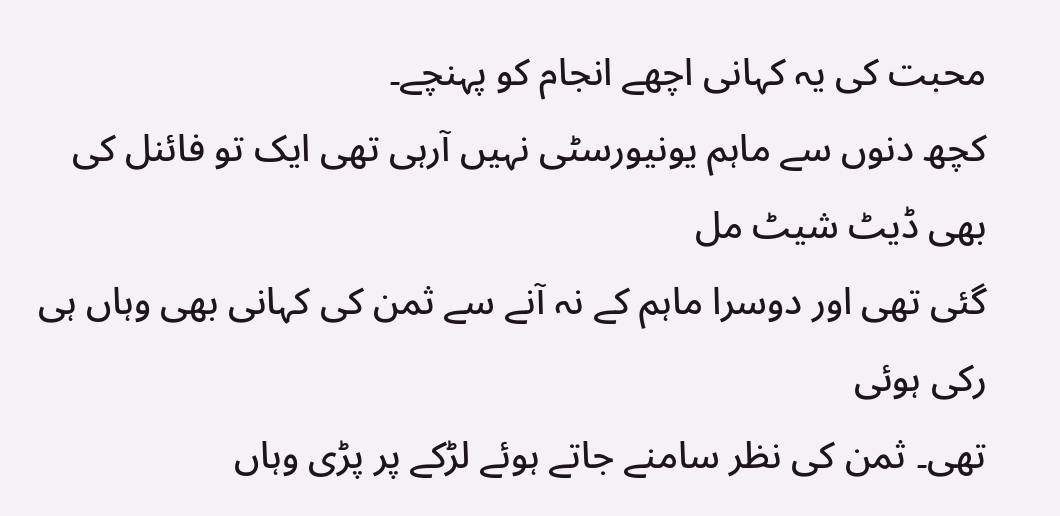محبت کی یہ کہانی اچھے انجام کو پہنچے۔
کچھ دنوں سے ماہم یونیورسٹی نہیں آرہی تھی ایک تو فائنل کی بھی ڈیٹ شیٹ مل
گئی تھی اور دوسرا ماہم کے نہ آنے سے ثمن کی کہانی بھی وہاں ہی رکی ہوئی
تھی۔ ثمن کی نظر سامنے جاتے ہوئے لڑکے پر پڑی وہاں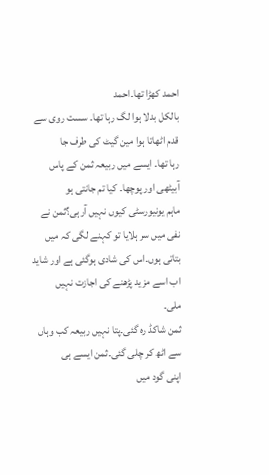احمد کھڑا تھا۔احمد
بالکل بدلا ہوا لگ رہا تھا۔ سست روی سے قدم اٹھاتا ہوا مین گیٹ کی طرف جا
رہا تھا۔ ایسے میں ربیعہ ثمن کے پاس آبیٹھی اور پوچھا۔ کیا تم جانتی ہو
ماہم یونیورسٹی کیوں نہیں آرہی؟ثمن نے نفی میں سر ہلایا تو کہنے لگی کہ میں
بتاتی ہوں۔اس کی شادی ہوگئی ہے اور شاید اب اسے مزید پڑھنے کی اجازت نہیں
ملی۔
ثمن شاکڈ رہ گئی۔پتا نہیں ربیعہ کب وہاں سے اٹھ کر چلی گئی۔ثمن ایسے ہی
اپنی گود میں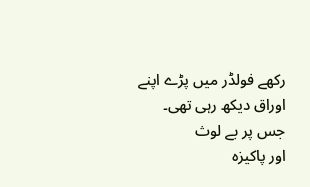رکھے فولڈر میں پڑے اپنے اوراق دیکھ رہی تھی۔ جس پر بے لوث
اور پاکیزہ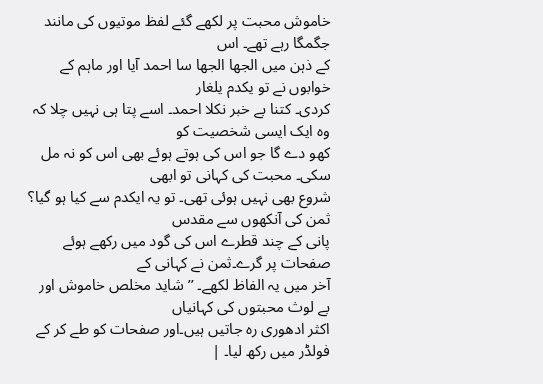خاموش محبت پر لکھے گئے لفظ موتیوں کی مانند جگمگا رہے تھے۔ اس
کے ذہن میں الجھا الجھا سا احمد آیا اور ماہم کے خوابوں نے تو یکدم یلغار
کردی۔ کتنا بے خبر نکلا احمد۔ اسے پتا ہی نہیں چلا کہ وہ ایک ایسی شخصیت کو
کھو دے گا جو اس کی ہوتے ہوئے بھی اس کو نہ مل سکی۔ محبت کی کہانی تو ابھی
شروع بھی نہیں ہوئی تھی۔ تو یہ ایکدم سے کیا ہو گیا؟ ثمن کی آنکھوں سے مقدس
پانی کے چند قطرے اس کی گود میں رکھے ہوئے صفحات پر گرے۔ثمن نے کہانی کے
آخر میں یہ الفاظ لکھے۔ ’’شاید مخلص خاموش اور بے لوث محبتوں کی کہانیاں
اکثر ادھوری رہ جاتیں ہیں۔اور صفحات کو طے کر کے فولڈر میں رکھ لیا۔ |